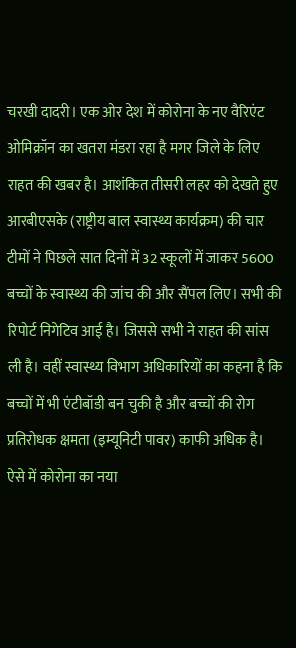चरखी दादरी। एक ओर देश में कोरोना के नए वैरिएंट ओमिक्रॉन का खतरा मंडरा रहा है मगर जिले के लिए राहत की खबर है। आशंकित तीसरी लहर को देखते हुए आरबीएसके (राष्ट्रीय बाल स्वास्थ्य कार्यक्रम) की चार टीमों ने पिछले सात दिनों में 32 स्कूलों में जाकर 5600 बच्चों के स्वास्थ्य की जांच की और सैंपल लिए। सभी की रिपोर्ट निगेटिव आई है। जिससे सभी ने राहत की सांस ली है। वहीं स्वास्थ्य विभाग अधिकारियों का कहना है कि बच्चों में भी एंटीबॉडी बन चुकी है और बच्चों की रोग प्रतिरोधक क्षमता (इम्यूनिटी पावर) काफी अधिक है। ऐसे में कोरोना का नया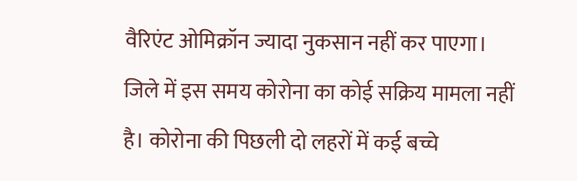वैरिएंट ओमिक्रॉन ज्यादा नुकसान नहीं कर पाएगा।
जिले में इस समय कोरोना का कोई सक्रिय मामला नहीं है। कोरोना की पिछली दो लहरों में कई बच्चे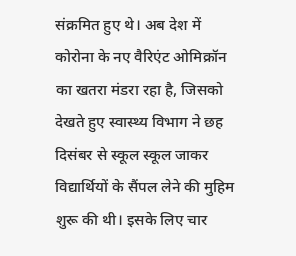संक्रमित हुए थे। अब देश में कोरोना के नए वैरिएंट ओमिक्रॉन का खतरा मंडरा रहा है, जिसको देखते हुए स्वास्थ्य विभाग ने छह दिसंबर से स्कूल स्कूल जाकर विद्यार्थियों के सैंपल लेने की मुहिम शुरू की थी। इसके लिए चार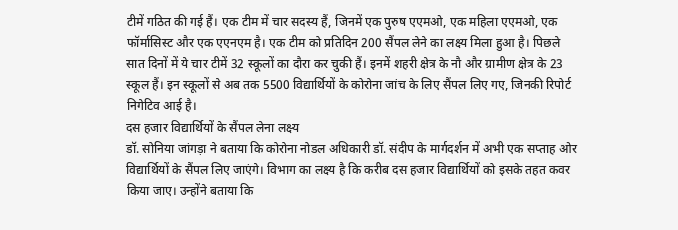टीमें गठित की गई हैं। एक टीम में चार सदस्य हैं, जिनमें एक पुरुष एएमओ, एक महिला एएमओ, एक फॉर्मासिस्ट और एक एएनएम है। एक टीम को प्रतिदिन 200 सैंपल लेने का लक्ष्य मिला हुआ है। पिछले सात दिनों में ये चार टीमें 32 स्कूलों का दौरा कर चुकी हैं। इनमें शहरी क्षेत्र के नौ और ग्रामीण क्षेत्र के 23 स्कूल हैं। इन स्कूलों से अब तक 5500 विद्यार्थियों के कोरोना जांच के लिए सैंपल लिए गए, जिनकी रिपोर्ट निगेटिव आई है।
दस हजार विद्यार्थियों के सैंपल लेना लक्ष्य
डॉ. सोनिया जांगड़ा ने बताया कि कोरोना नोडल अधिकारी डॉ. संदीप के मार्गदर्शन में अभी एक सप्ताह ओर विद्यार्थियों के सैंपल लिए जाएंगे। विभाग का लक्ष्य है कि करीब दस हजार विद्यार्थियों को इसके तहत कवर किया जाए। उन्होंने बताया कि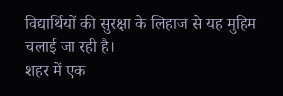विद्यार्थियों की सुरक्षा के लिहाज से यह मुहिम चलाई जा रही है।
शहर में एक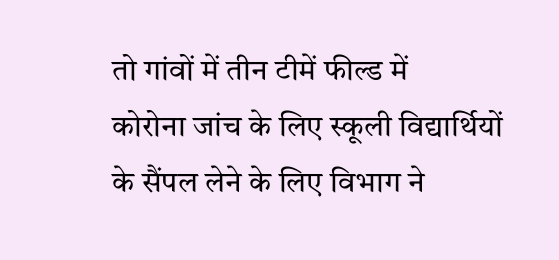तो गांवों में तीन टीमें फील्ड में
कोरोना जांच के लिए स्कूली विद्यार्थियों के सैंपल लेने के लिए विभाग ने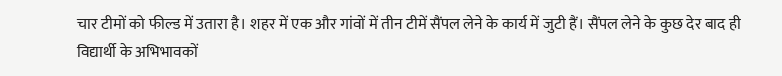चार टीमों को फील्ड में उतारा है। शहर में एक और गांवों में तीन टीमें सैंपल लेने के कार्य में जुटी हैं। सैंपल लेने के कुछ देर बाद ही विद्यार्थी के अभिभावकों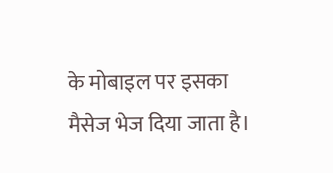के मोबाइल पर इसका मैसेज भेज दिया जाता है।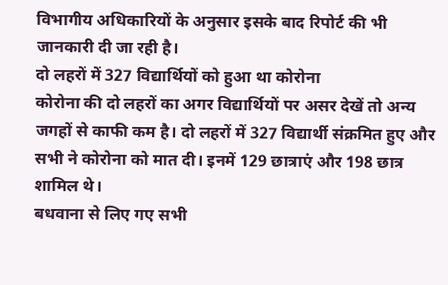विभागीय अधिकारियों के अनुसार इसके बाद रिपोर्ट की भी जानकारी दी जा रही है।
दो लहरों में 327 विद्यार्थियों को हुआ था कोरोना
कोरोना की दो लहरों का अगर विद्यार्थियों पर असर देखें तो अन्य जगहों से काफी कम है। दो लहरों में 327 विद्यार्थी संक्रमित हुए और सभी ने कोरोना को मात दी। इनमें 129 छात्राएं और 198 छात्र शामिल थे।
बधवाना से लिए गए सभी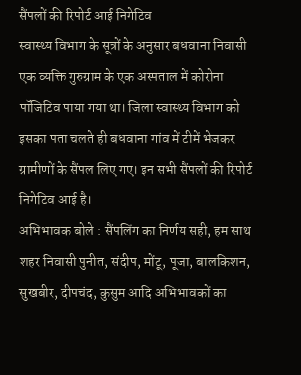सैंपलों की रिपोर्ट आई निगेटिव
स्वास्थ्य विभाग के सूत्रों के अनुसार बधवाना निवासी एक व्यक्ति गुरुग्राम के एक अस्पताल में कोरोना पॉजिटिव पाया गया था। जिला स्वास्थ्य विभाग को इसका पता चलते ही बधवाना गांव में टीमें भेजकर ग्रामीणों के सैंपल लिए गए। इन सभी सैंपलों की रिपोर्ट निगेटिव आई है।
अभिभावक बोले : सैंपलिंग का निर्णय सही, हम साथ
शहर निवासी पुनीत, संदीप, मोंटू, पूजा, बालकिशन, सुखबीर, दीपचंद, कुसुम आदि अभिभावकों का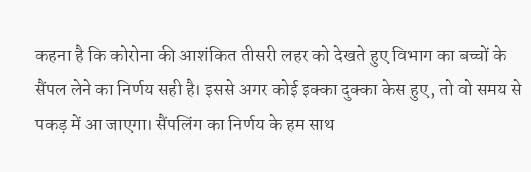कहना है कि कोरोना की आशंकित तीसरी लहर को देखते हुए विभाग का बच्चों के सैंपल लेने का निर्णय सही है। इससे अगर कोई इक्का दुक्का केस हुए, तो वो समय से पकड़ में आ जाएगा। सैंपलिंग का निर्णय के हम साथ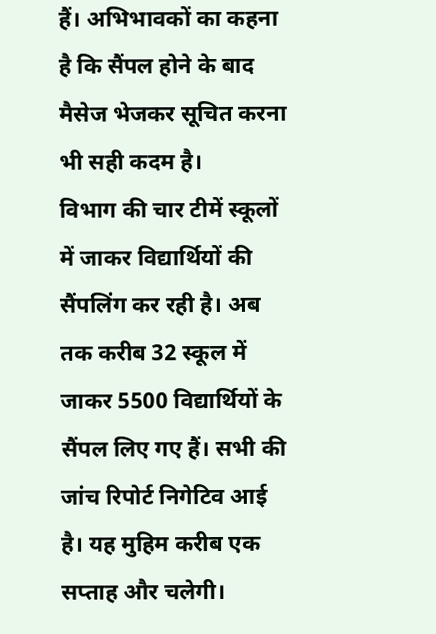हैं। अभिभावकों का कहना है कि सैंपल होने के बाद मैसेज भेजकर सूचित करना भी सही कदम है।
विभाग की चार टीमें स्कूलों में जाकर विद्यार्थियों की सैंपलिंग कर रही है। अब तक करीब 32 स्कूल में जाकर 5500 विद्यार्थियों के सैंपल लिए गए हैं। सभी की जांच रिपोर्ट निगेटिव आई है। यह मुहिम करीब एक सप्ताह और चलेगी।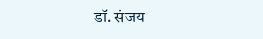डॉ. संजय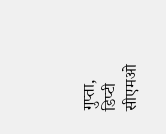गुप्ता, डिप्टी सीएमओ